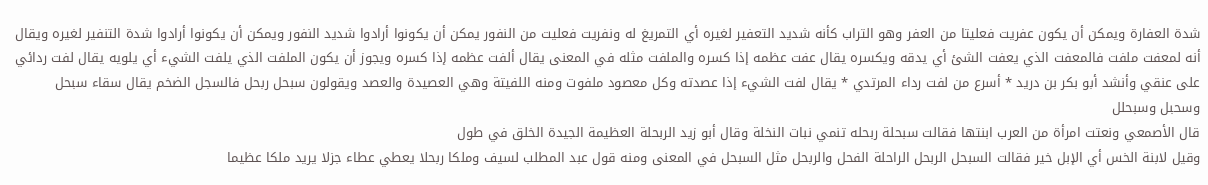شدة العفارة ويمكن أن يكون عفريت فعليتا من العفر وهو التراب كأنه شديد التعفير لغيره أي التمريغ له ونفريت فعليت من النفور يمكن أن يكونوا أرادوا شديد النفور ويمكن أن يكونوا أرادوا شدة التنفير لغيره ويقال أنه لمعفت ملفت فالمعفت الذي يعفت الشئ أي يدقه ويكسره يقال عفت عظمه إذا كسره والملفت مثله في المعنى يقال ألفت عظمه إذا كسره ويجوز أن يكون الملفت الذي يلفت الشيء أي يلويه يقال لفت ردائي على عنقي وأنشد أبو بكر بن دريد * أسرع من لفت رداء المرتدي * يقال لفت الشيء إذا عصدته وكل معصود ملفوت ومنه اللفيتة وهي العصيدة والعصد ويقولون سبحل ربحل فالسجل الضخم يقال سقاء سبحل وسحبل وسبحلل
قال الأصمعي ونعتت امرأة من العرب ابنتها فقالت سبحلة ربحله تنمي نبات النخلة وقال أبو زيد الربحلة العظيمة الجيدة الخلق في طول
وقيل لابنة الخس أي الإبل خير فقالت السبحل الربحل الراحلة الفحل والربحل مثل السبحل في المعنى ومنه قول عبد المطلب لسيف وملكا ربحلا يعطي عطاء جزلا يريد ملكا عظيما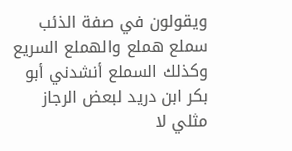ويقولون في صفة الذئب سملع هملع والهملع السريع وكذلك السملع أنشدني أبو بكر ابن دريد لبعض الرجاز
مثلي لا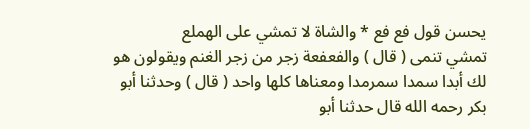يحسن قول فع فع * والشاة لا تمشي على الهملع
تمشي تنمى ( قال ) والفعفعة زجر من زجر الغنم ويقولون هو لك أبدا سمدا سمرمدا ومعناها كلها واحد ( قال ) وحدثنا أبو بكر رحمه الله قال حدثنا أبو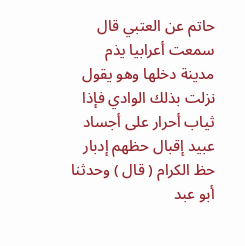حاتم عن العتبي قال سمعت أعرابيا يذم مدينة دخلها وهو يقول نزلت بذلك الوادي فإذا ثياب أحرار على أجساد عبيد إقبال حظهم إدبار حظ الكرام ( قال ) وحدثنا أبو عبد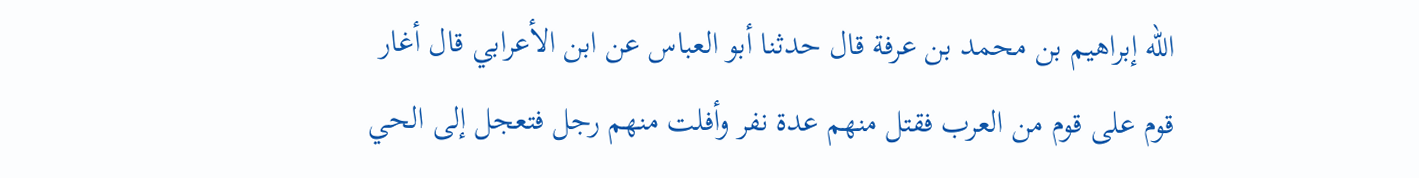الله إبراهيم بن محمد بن عرفة قال حدثنا أبو العباس عن ابن الأعرابي قال أغار قوم على قوم من العرب فقتل منهم عدة نفر وأفلت منهم رجل فتعجل إلى الحي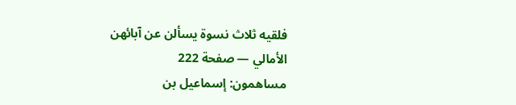فلقيه ثلاث نسوة يسألن عن آبائهن
الأمالي — صفحة 222
مساهمون: إسماعيل بن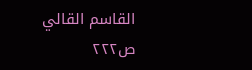القاسم القالي
ص٢٢٢